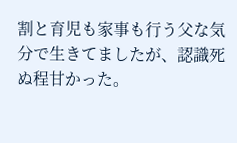割と育児も家事も行う父な気分で生きてましたが、認識死ぬ程甘かった。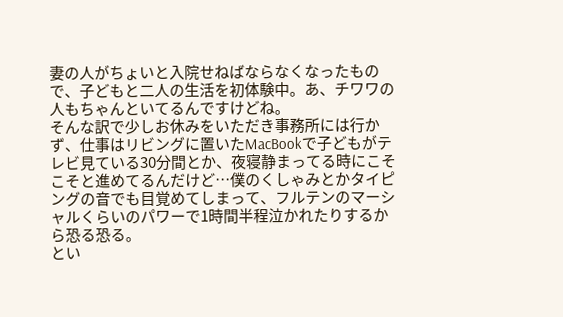妻の人がちょいと入院せねばならなくなったもので、子どもと二人の生活を初体験中。あ、チワワの人もちゃんといてるんですけどね。
そんな訳で少しお休みをいただき事務所には行かず、仕事はリビングに置いたMacBookで子どもがテレビ見ている30分間とか、夜寝静まってる時にこそこそと進めてるんだけど…僕のくしゃみとかタイピングの音でも目覚めてしまって、フルテンのマーシャルくらいのパワーで1時間半程泣かれたりするから恐る恐る。
とい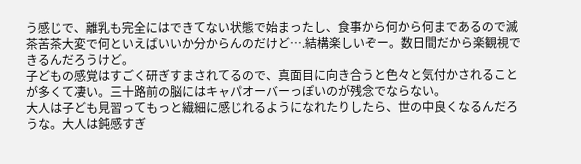う感じで、離乳も完全にはできてない状態で始まったし、食事から何から何まであるので滅茶苦茶大変で何といえばいいか分からんのだけど….結構楽しいぞー。数日間だから楽観視できるんだろうけど。
子どもの感覚はすごく研ぎすまされてるので、真面目に向き合うと色々と気付かされることが多くて凄い。三十路前の脳にはキャパオーバーっぽいのが残念でならない。
大人は子ども見習ってもっと繊細に感じれるようになれたりしたら、世の中良くなるんだろうな。大人は鈍感すぎ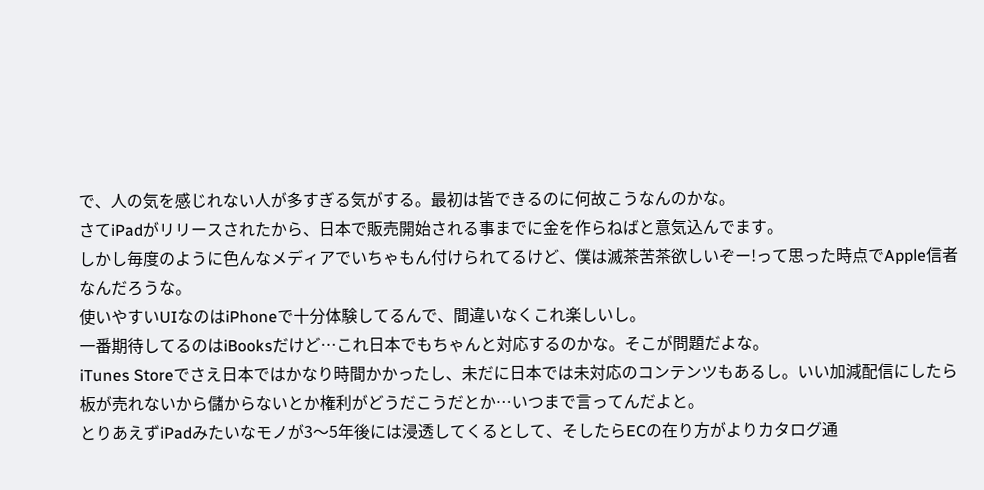で、人の気を感じれない人が多すぎる気がする。最初は皆できるのに何故こうなんのかな。
さてiPadがリリースされたから、日本で販売開始される事までに金を作らねばと意気込んでます。
しかし毎度のように色んなメディアでいちゃもん付けられてるけど、僕は滅茶苦茶欲しいぞー!って思った時点でApple信者なんだろうな。
使いやすいUIなのはiPhoneで十分体験してるんで、間違いなくこれ楽しいし。
一番期待してるのはiBooksだけど…これ日本でもちゃんと対応するのかな。そこが問題だよな。
iTunes Storeでさえ日本ではかなり時間かかったし、未だに日本では未対応のコンテンツもあるし。いい加減配信にしたら板が売れないから儲からないとか権利がどうだこうだとか…いつまで言ってんだよと。
とりあえずiPadみたいなモノが3〜5年後には浸透してくるとして、そしたらECの在り方がよりカタログ通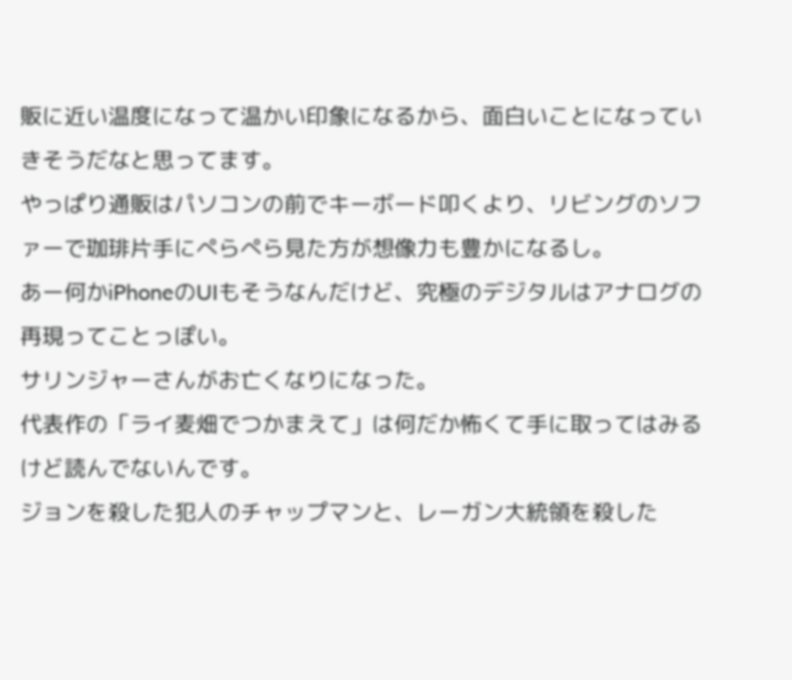販に近い温度になって温かい印象になるから、面白いことになっていきそうだなと思ってます。
やっぱり通販はパソコンの前でキーボード叩くより、リビングのソファーで珈琲片手にぺらぺら見た方が想像力も豊かになるし。
あー何かiPhoneのUIもそうなんだけど、究極のデジタルはアナログの再現ってことっぽい。
サリンジャーさんがお亡くなりになった。
代表作の「ライ麦畑でつかまえて」は何だか怖くて手に取ってはみるけど読んでないんです。
ジョンを殺した犯人のチャップマンと、レーガン大統領を殺した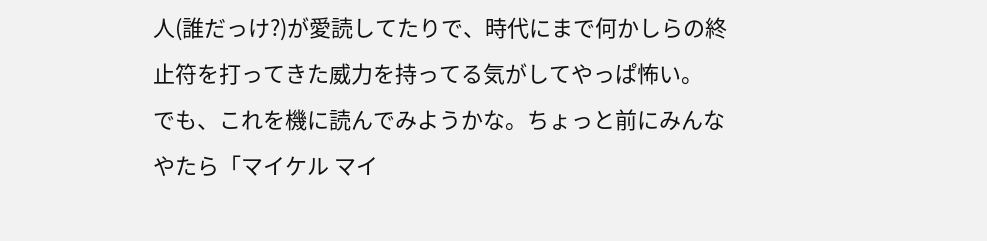人(誰だっけ?)が愛読してたりで、時代にまで何かしらの終止符を打ってきた威力を持ってる気がしてやっぱ怖い。
でも、これを機に読んでみようかな。ちょっと前にみんなやたら「マイケル マイ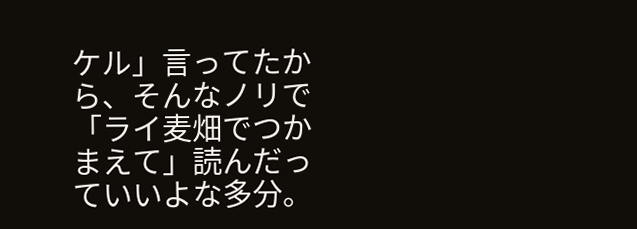ケル」言ってたから、そんなノリで「ライ麦畑でつかまえて」読んだっていいよな多分。